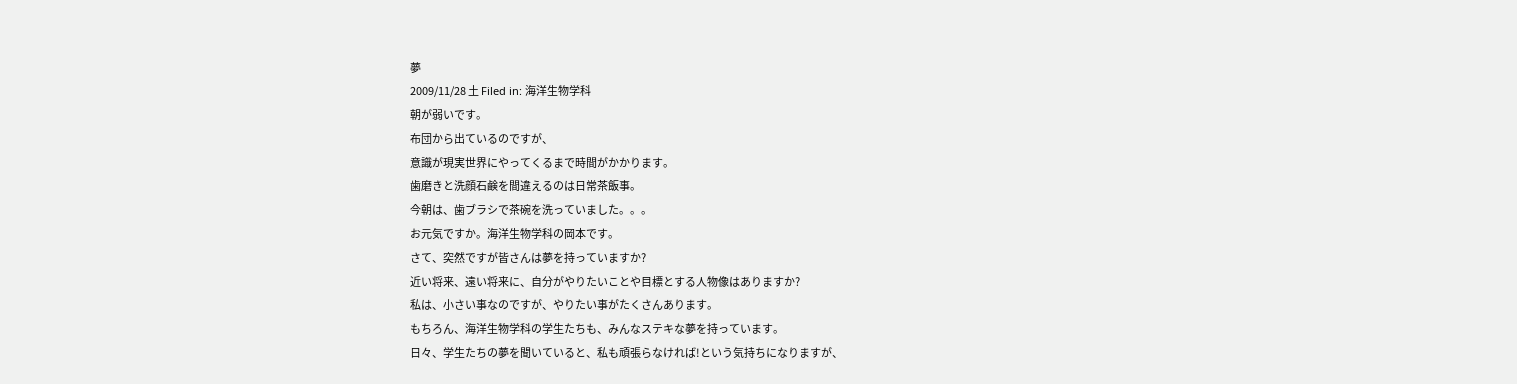夢
2009/11/28 土 Filed in: 海洋生物学科
朝が弱いです。
布団から出ているのですが、
意識が現実世界にやってくるまで時間がかかります。
歯磨きと洗顔石鹸を間違えるのは日常茶飯事。
今朝は、歯ブラシで茶碗を洗っていました。。。
お元気ですか。海洋生物学科の岡本です。
さて、突然ですが皆さんは夢を持っていますか?
近い将来、遠い将来に、自分がやりたいことや目標とする人物像はありますか?
私は、小さい事なのですが、やりたい事がたくさんあります。
もちろん、海洋生物学科の学生たちも、みんなステキな夢を持っています。
日々、学生たちの夢を聞いていると、私も頑張らなければ!という気持ちになりますが、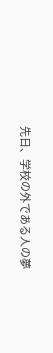先日、学校の外である人の夢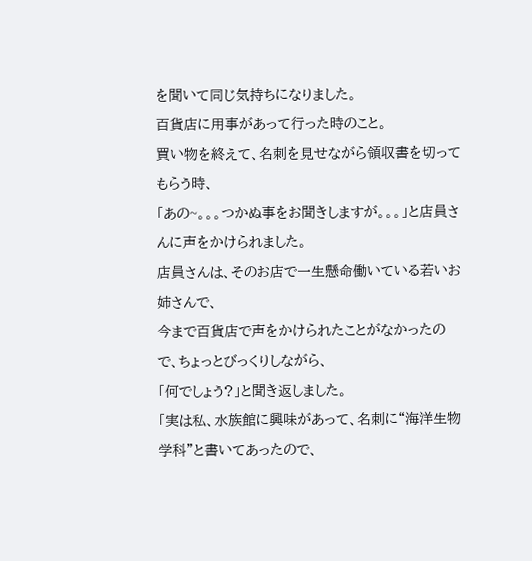を聞いて同じ気持ちになりました。
百貨店に用事があって行った時のこと。
買い物を終えて、名刺を見せながら領収書を切ってもらう時、
「あの~。。。つかぬ事をお聞きしますが。。。」と店員さんに声をかけられました。
店員さんは、そのお店で一生懸命働いている若いお姉さんで、
今まで百貨店で声をかけられたことがなかったので、ちょっとびっくりしながら、
「何でしょう?」と聞き返しました。
「実は私、水族館に興味があって、名刺に“海洋生物学科”と書いてあったので、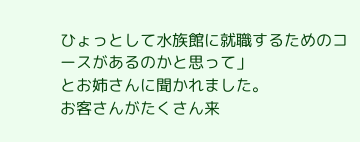ひょっとして水族館に就職するためのコースがあるのかと思って」
とお姉さんに聞かれました。
お客さんがたくさん来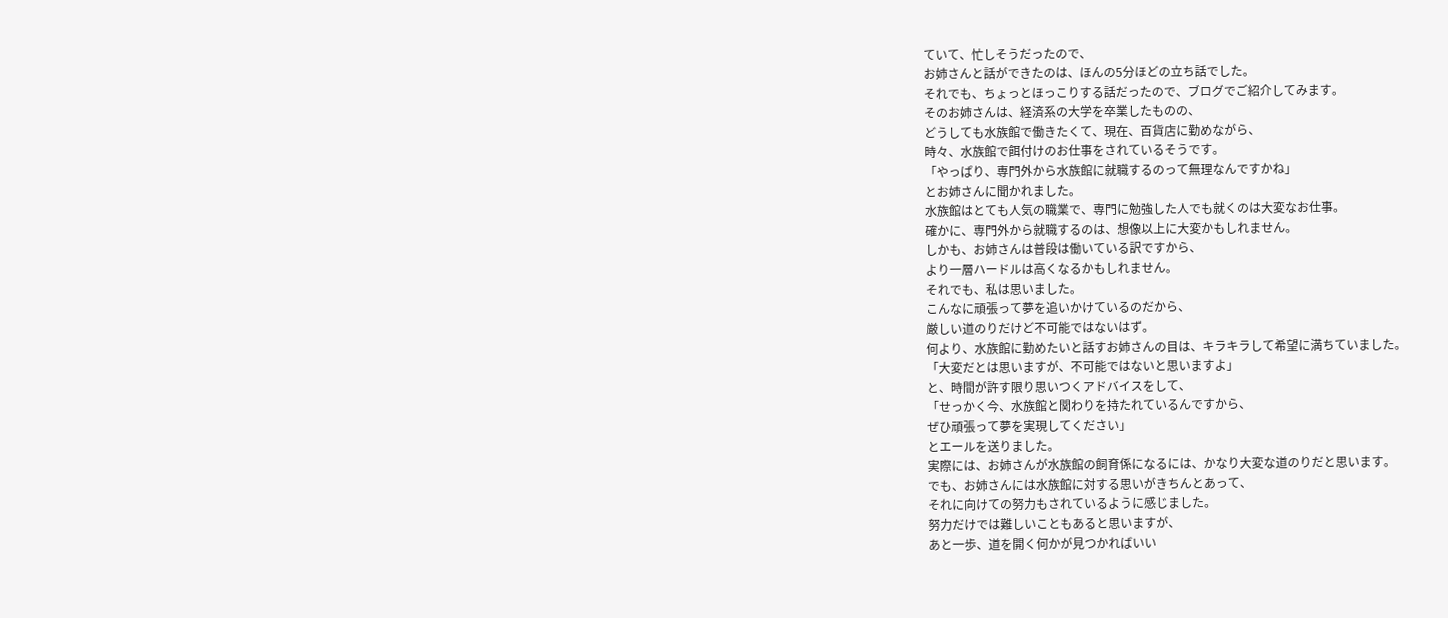ていて、忙しそうだったので、
お姉さんと話ができたのは、ほんの5分ほどの立ち話でした。
それでも、ちょっとほっこりする話だったので、ブログでご紹介してみます。
そのお姉さんは、経済系の大学を卒業したものの、
どうしても水族館で働きたくて、現在、百貨店に勤めながら、
時々、水族館で餌付けのお仕事をされているそうです。
「やっぱり、専門外から水族館に就職するのって無理なんですかね」
とお姉さんに聞かれました。
水族館はとても人気の職業で、専門に勉強した人でも就くのは大変なお仕事。
確かに、専門外から就職するのは、想像以上に大変かもしれません。
しかも、お姉さんは普段は働いている訳ですから、
より一層ハードルは高くなるかもしれません。
それでも、私は思いました。
こんなに頑張って夢を追いかけているのだから、
厳しい道のりだけど不可能ではないはず。
何より、水族館に勤めたいと話すお姉さんの目は、キラキラして希望に満ちていました。
「大変だとは思いますが、不可能ではないと思いますよ」
と、時間が許す限り思いつくアドバイスをして、
「せっかく今、水族館と関わりを持たれているんですから、
ぜひ頑張って夢を実現してください」
とエールを送りました。
実際には、お姉さんが水族館の飼育係になるには、かなり大変な道のりだと思います。
でも、お姉さんには水族館に対する思いがきちんとあって、
それに向けての努力もされているように感じました。
努力だけでは難しいこともあると思いますが、
あと一歩、道を開く何かが見つかればいい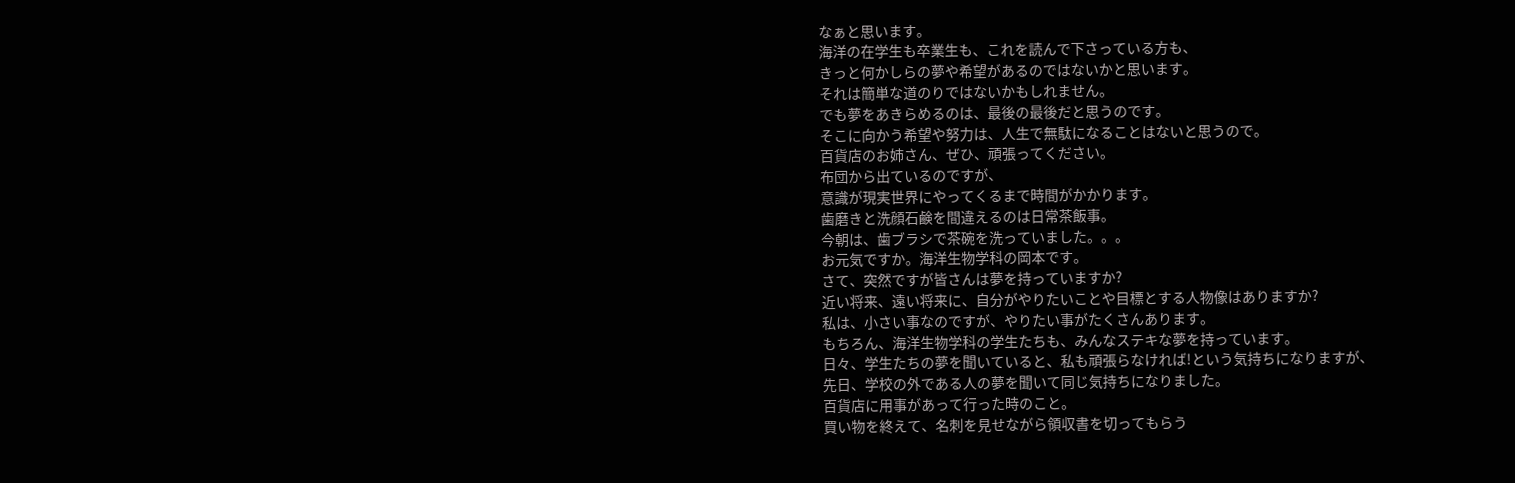なぁと思います。
海洋の在学生も卒業生も、これを読んで下さっている方も、
きっと何かしらの夢や希望があるのではないかと思います。
それは簡単な道のりではないかもしれません。
でも夢をあきらめるのは、最後の最後だと思うのです。
そこに向かう希望や努力は、人生で無駄になることはないと思うので。
百貨店のお姉さん、ぜひ、頑張ってください。
布団から出ているのですが、
意識が現実世界にやってくるまで時間がかかります。
歯磨きと洗顔石鹸を間違えるのは日常茶飯事。
今朝は、歯ブラシで茶碗を洗っていました。。。
お元気ですか。海洋生物学科の岡本です。
さて、突然ですが皆さんは夢を持っていますか?
近い将来、遠い将来に、自分がやりたいことや目標とする人物像はありますか?
私は、小さい事なのですが、やりたい事がたくさんあります。
もちろん、海洋生物学科の学生たちも、みんなステキな夢を持っています。
日々、学生たちの夢を聞いていると、私も頑張らなければ!という気持ちになりますが、
先日、学校の外である人の夢を聞いて同じ気持ちになりました。
百貨店に用事があって行った時のこと。
買い物を終えて、名刺を見せながら領収書を切ってもらう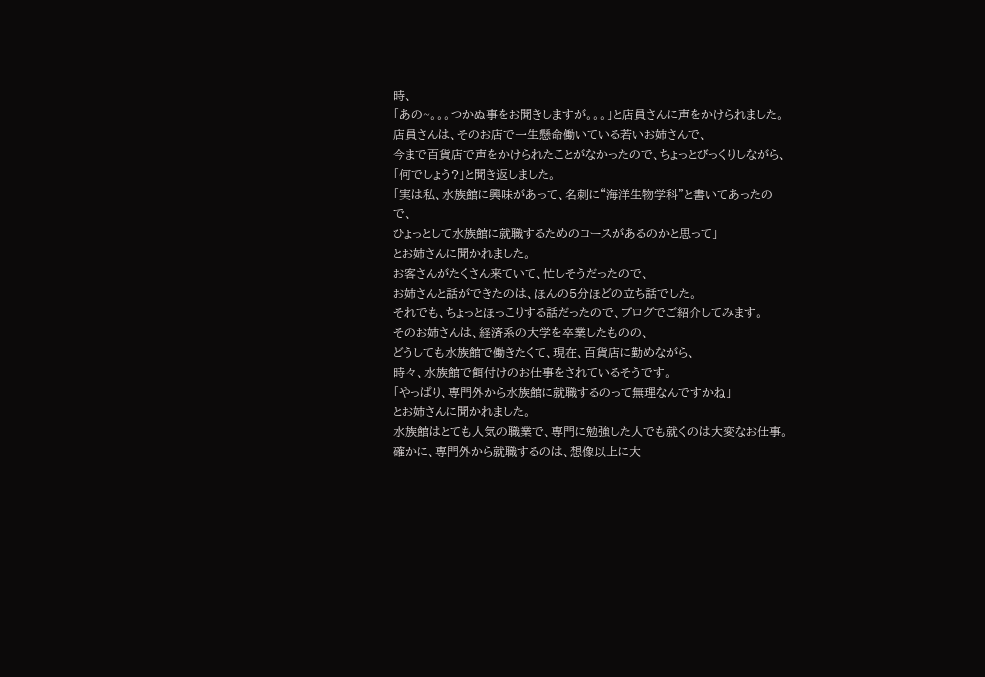時、
「あの~。。。つかぬ事をお聞きしますが。。。」と店員さんに声をかけられました。
店員さんは、そのお店で一生懸命働いている若いお姉さんで、
今まで百貨店で声をかけられたことがなかったので、ちょっとびっくりしながら、
「何でしょう?」と聞き返しました。
「実は私、水族館に興味があって、名刺に“海洋生物学科”と書いてあったので、
ひょっとして水族館に就職するためのコースがあるのかと思って」
とお姉さんに聞かれました。
お客さんがたくさん来ていて、忙しそうだったので、
お姉さんと話ができたのは、ほんの5分ほどの立ち話でした。
それでも、ちょっとほっこりする話だったので、ブログでご紹介してみます。
そのお姉さんは、経済系の大学を卒業したものの、
どうしても水族館で働きたくて、現在、百貨店に勤めながら、
時々、水族館で餌付けのお仕事をされているそうです。
「やっぱり、専門外から水族館に就職するのって無理なんですかね」
とお姉さんに聞かれました。
水族館はとても人気の職業で、専門に勉強した人でも就くのは大変なお仕事。
確かに、専門外から就職するのは、想像以上に大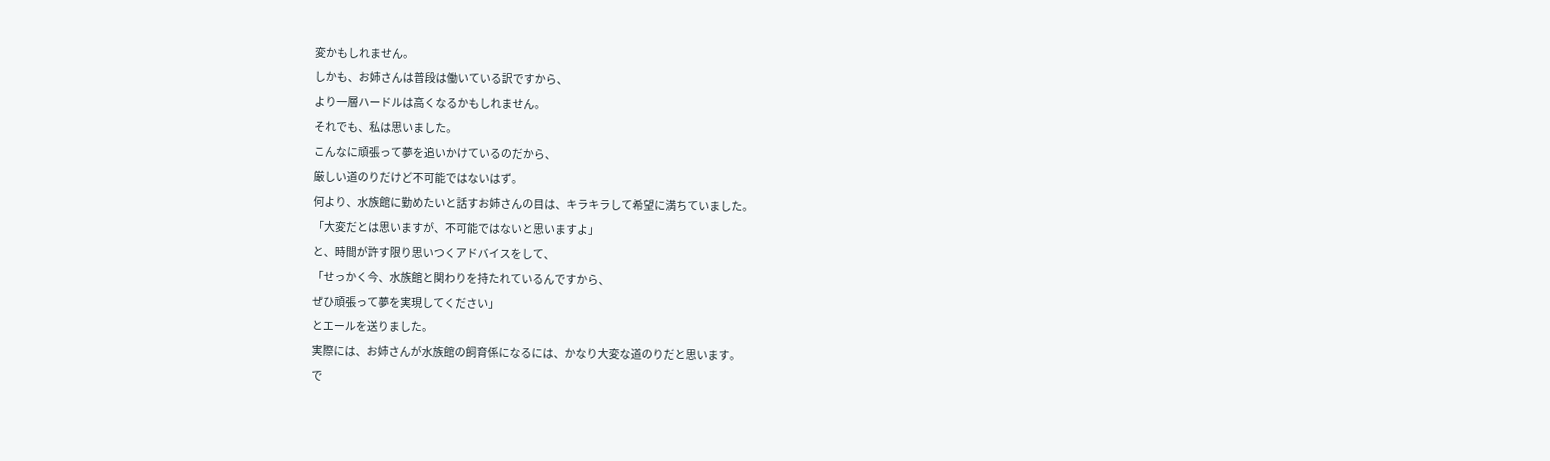変かもしれません。
しかも、お姉さんは普段は働いている訳ですから、
より一層ハードルは高くなるかもしれません。
それでも、私は思いました。
こんなに頑張って夢を追いかけているのだから、
厳しい道のりだけど不可能ではないはず。
何より、水族館に勤めたいと話すお姉さんの目は、キラキラして希望に満ちていました。
「大変だとは思いますが、不可能ではないと思いますよ」
と、時間が許す限り思いつくアドバイスをして、
「せっかく今、水族館と関わりを持たれているんですから、
ぜひ頑張って夢を実現してください」
とエールを送りました。
実際には、お姉さんが水族館の飼育係になるには、かなり大変な道のりだと思います。
で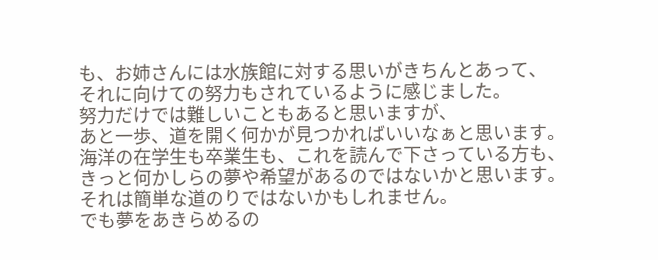も、お姉さんには水族館に対する思いがきちんとあって、
それに向けての努力もされているように感じました。
努力だけでは難しいこともあると思いますが、
あと一歩、道を開く何かが見つかればいいなぁと思います。
海洋の在学生も卒業生も、これを読んで下さっている方も、
きっと何かしらの夢や希望があるのではないかと思います。
それは簡単な道のりではないかもしれません。
でも夢をあきらめるの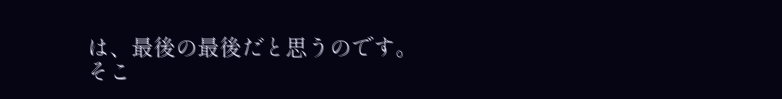は、最後の最後だと思うのです。
そこ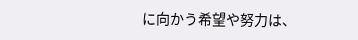に向かう希望や努力は、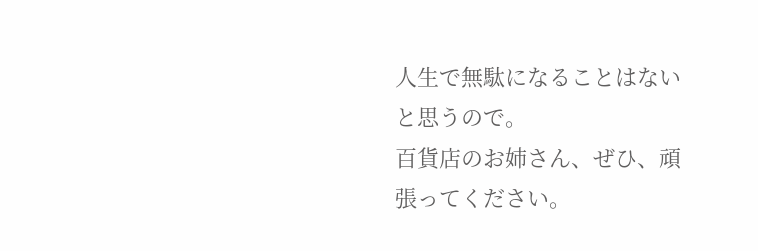人生で無駄になることはないと思うので。
百貨店のお姉さん、ぜひ、頑張ってください。